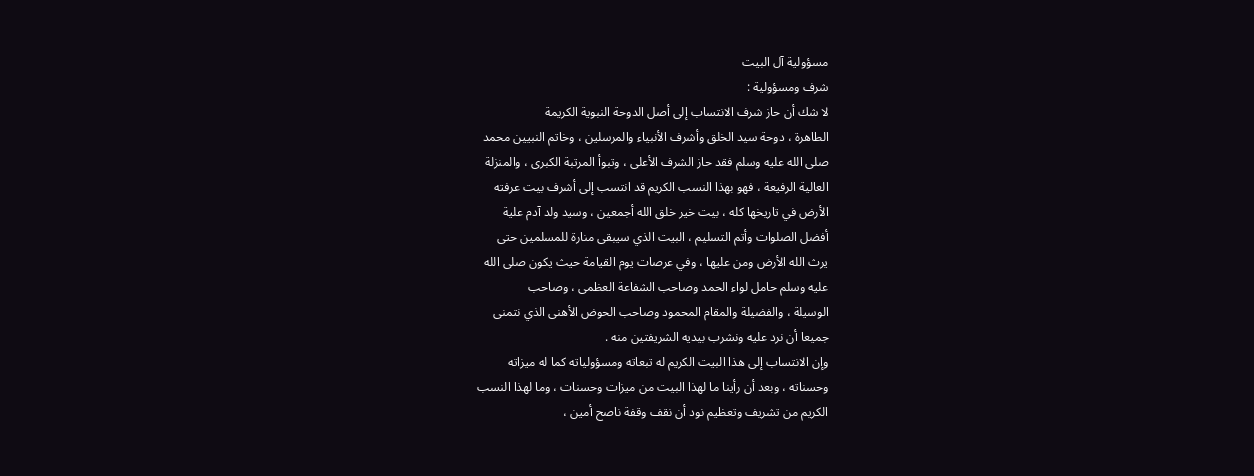مسؤولية آل البيت
شرف ومسؤولية :
لا شك أن حاز شرف الانتساب إلى أصل الدوحة النبوية الكريمة
الطاهرة ، دوحة سيد الخلق وأشرف الأنبياء والمرسلين ، وخاتم النبيين محمد
صلى الله عليه وسلم فقد حاز الشرف الأعلى ، وتبوأ المرتبة الكبرى ، والمنزلة
العالية الرفيعة ، فهو بهذا النسب الكريم قد انتسب إلى أشرف بيت عرفته
الأرض في تاريخها كله ، بيت خير خلق الله أجمعين ، وسيد ولد آدم علية
أفضل الصلوات وأتم التسليم ، البيت الذي سيبقى منارة للمسلمين حتى
يرث الله الأرض ومن عليها ، وفي عرصات يوم القيامة حيث يكون صلى الله
عليه وسلم حامل لواء الحمد وصاحب الشفاعة العظمى ، وصاحب
الوسيلة ، والفضيلة والمقام المحمود وصاحب الحوض الأهنى الذي نتمنى
جميعا أن نرد عليه ونشرب بيديه الشريفتين منه .
وإن الانتساب إلى هذا البيت الكريم له تبعاته ومسؤولياته كما له ميزاته
وحسناته ، وبعد أن رأينا ما لهذا البيت من ميزات وحسنات ، وما لهذا النسب
الكريم من تشريف وتعظيم نود أن نقف وقفة ناصح أمين ،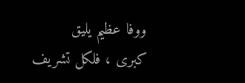ووفا عظيم يليق
كبرى ، فلكل تشريف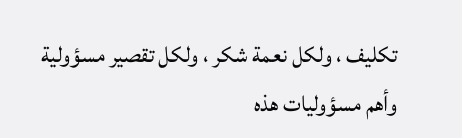تكليف ، ولكل نعمة شكر ، ولكل تقصير مسؤولية
وأهم مسؤوليات هذه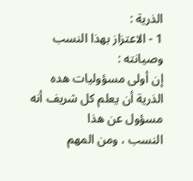الذرية :
1 - الاعتزاز بهذا النسب وصيانته :
إن أولى مسؤوليات هده الذرية أن يعلم كل شريف أنه مسؤول عن هذا
النسب ، ومن المهم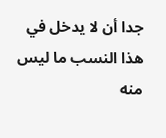جدا أن لا يدخل في هذا النسب ما ليس منه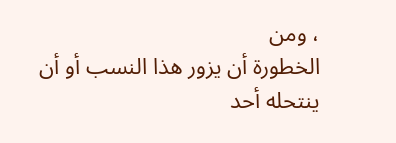، ومن
الخطورة أن يزور هذا النسب أو أن ينتحله أحد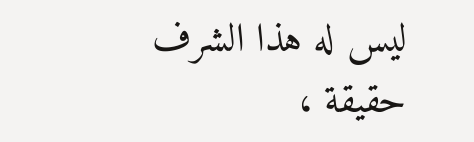ليس له هذا الشرف حقيقة ،